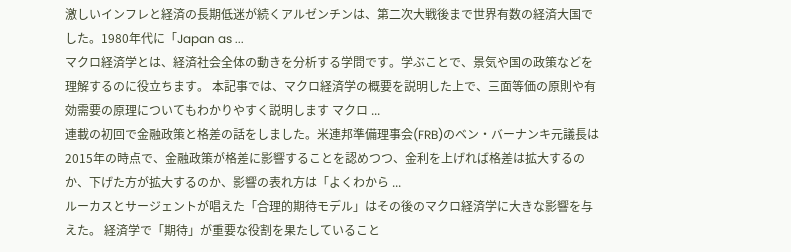激しいインフレと経済の長期低迷が続くアルゼンチンは、第二次大戦後まで世界有数の経済大国でした。1980年代に「Japan as ...
マクロ経済学とは、経済社会全体の動きを分析する学問です。学ぶことで、景気や国の政策などを理解するのに役立ちます。 本記事では、マクロ経済学の概要を説明した上で、三面等価の原則や有効需要の原理についてもわかりやすく説明します マクロ ...
連載の初回で金融政策と格差の話をしました。米連邦準備理事会(FRB)のベン・バーナンキ元議長は2015年の時点で、金融政策が格差に影響することを認めつつ、金利を上げれば格差は拡大するのか、下げた方が拡大するのか、影響の表れ方は「よくわから ...
ルーカスとサージェントが唱えた「合理的期待モデル」はその後のマクロ経済学に大きな影響を与えた。 経済学で「期待」が重要な役割を果たしていること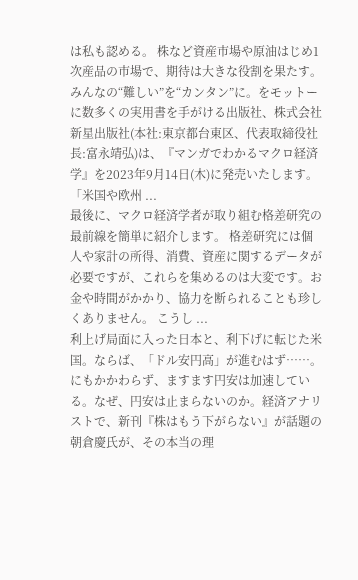は私も認める。 株など資産市場や原油はじめ1次産品の市場で、期待は大きな役割を果たす。
みんなの“難しい”を“カンタン”に。をモットーに数多くの実用書を手がける出版社、株式会社新星出版社(本社:東京都台東区、代表取締役社長:富永靖弘)は、『マンガでわかるマクロ経済学』を2023年9月14日(木)に発売いたします。 「米国や欧州 ...
最後に、マクロ経済学者が取り組む格差研究の最前線を簡単に紹介します。 格差研究には個人や家計の所得、消費、資産に関するデータが必要ですが、これらを集めるのは大変です。お金や時間がかかり、協力を断られることも珍しくありません。 こうし ...
利上げ局面に入った日本と、利下げに転じた米国。ならば、「ドル安円高」が進むはず……。にもかかわらず、ますます円安は加速している。なぜ、円安は止まらないのか。経済アナリストで、新刊『株はもう下がらない』が話題の朝倉慶氏が、その本当の理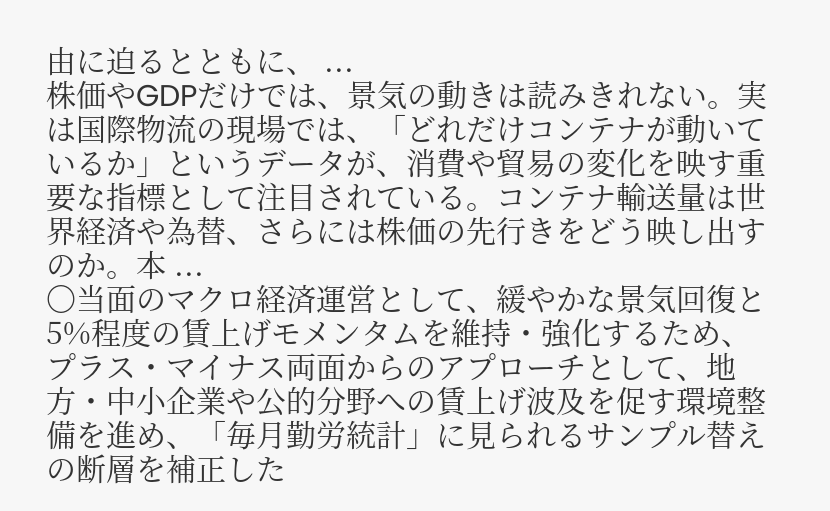由に迫るとともに、 ...
株価やGDPだけでは、景気の動きは読みきれない。実は国際物流の現場では、「どれだけコンテナが動いているか」というデータが、消費や貿易の変化を映す重要な指標として注目されている。コンテナ輸送量は世界経済や為替、さらには株価の先行きをどう映し出すのか。本 ...
〇当面のマクロ経済運営として、緩やかな景気回復と5%程度の賃上げモメンタムを維持・強化するため、プラス・マイナス両面からのアプローチとして、地方・中小企業や公的分野への賃上げ波及を促す環境整備を進め、「毎月勤労統計」に見られるサンプル替えの断層を補正した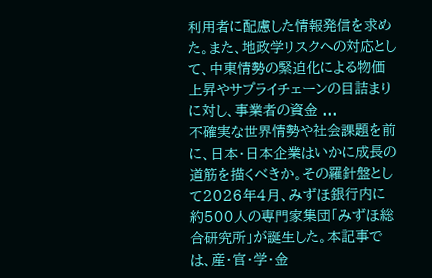利用者に配慮した情報発信を求めた。また、地政学リスクへの対応として、中東情勢の緊迫化による物価上昇やサプライチェーンの目詰まりに対し、事業者の資金 ...
不確実な世界情勢や社会課題を前に、日本・日本企業はいかに成長の道筋を描くべきか。その羅針盤として2026年4月、みずほ銀行内に約500人の専門家集団「みずほ総合研究所」が誕生した。本記事では、産・官・学・金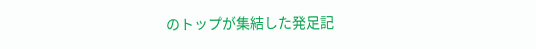のトップが集結した発足記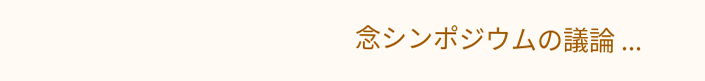念シンポジウムの議論 ...